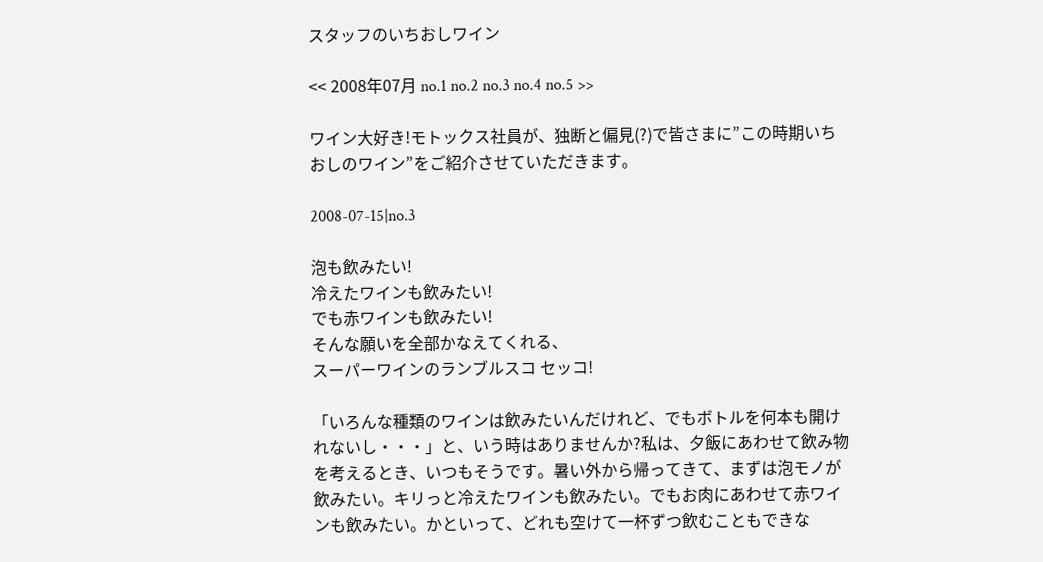スタッフのいちおしワイン

<< 2008年07月 no.1 no.2 no.3 no.4 no.5 >>

ワイン大好き!モトックス社員が、独断と偏見(?)で皆さまに”この時期いちおしのワイン”をご紹介させていただきます。

2008-07-15|no.3

泡も飲みたい!
冷えたワインも飲みたい!
でも赤ワインも飲みたい!
そんな願いを全部かなえてくれる、
スーパーワインのランブルスコ セッコ!

「いろんな種類のワインは飲みたいんだけれど、でもボトルを何本も開けれないし・・・」と、いう時はありませんか?私は、夕飯にあわせて飲み物を考えるとき、いつもそうです。暑い外から帰ってきて、まずは泡モノが飲みたい。キリっと冷えたワインも飲みたい。でもお肉にあわせて赤ワインも飲みたい。かといって、どれも空けて一杯ずつ飲むこともできな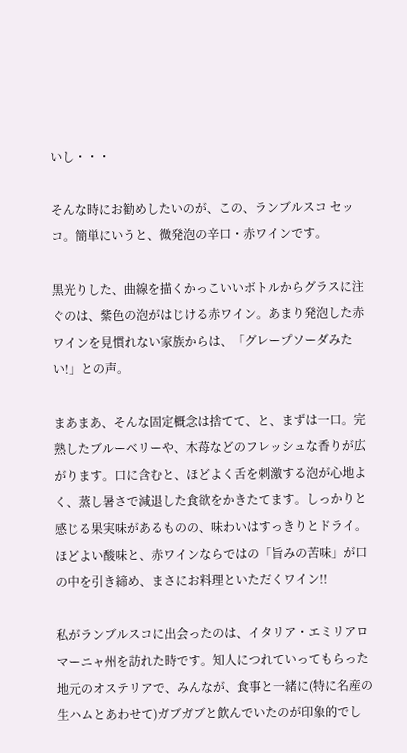いし・・・

そんな時にお勧めしたいのが、この、ランブルスコ セッコ。簡単にいうと、微発泡の辛口・赤ワインです。

黒光りした、曲線を描くかっこいいボトルからグラスに注ぐのは、紫色の泡がはじける赤ワイン。あまり発泡した赤ワインを見慣れない家族からは、「グレープソーダみたい!」との声。

まあまあ、そんな固定概念は捨てて、と、まずは一口。完熟したブルーベリーや、木苺などのフレッシュな香りが広がります。口に含むと、ほどよく舌を刺激する泡が心地よく、蒸し暑さで減退した食欲をかきたてます。しっかりと感じる果実味があるものの、味わいはすっきりとドライ。ほどよい酸味と、赤ワインならではの「旨みの苦味」が口の中を引き締め、まさにお料理といただくワイン!!

私がランブルスコに出会ったのは、イタリア・エミリアロマーニャ州を訪れた時です。知人につれていってもらった地元のオステリアで、みんなが、食事と一緒に(特に名産の生ハムとあわせて)ガブガブと飲んでいたのが印象的でし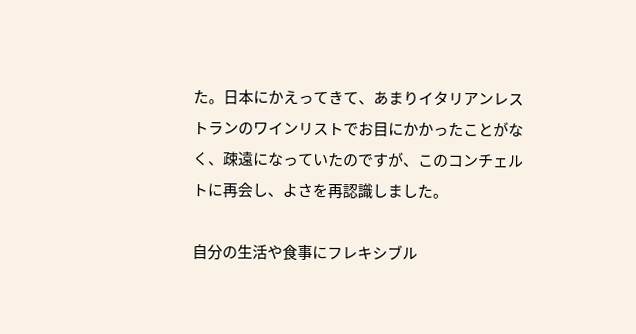た。日本にかえってきて、あまりイタリアンレストランのワインリストでお目にかかったことがなく、疎遠になっていたのですが、このコンチェルトに再会し、よさを再認識しました。

自分の生活や食事にフレキシブル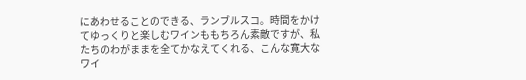にあわせることのできる、ランブルスコ。時間をかけてゆっくりと楽しむワインももちろん素敵ですが、私たちのわがままを全てかなえてくれる、こんな寛大なワイ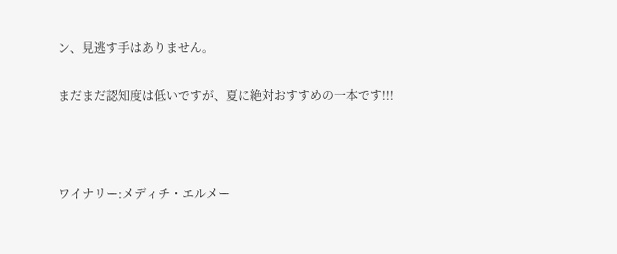ン、見逃す手はありません。

まだまだ認知度は低いですが、夏に絶対おすすめの一本です!!!



ワイナリー:メディチ・エルメー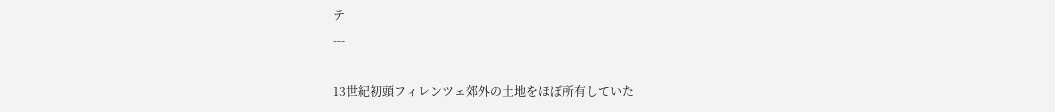テ
---

13世紀初頭フィレンツェ郊外の土地をほぼ所有していた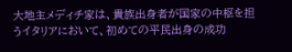大地主メディチ家は、貴族出身者が国家の中枢を担うイタリアにおいて、初めての平民出身の成功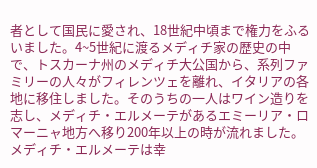者として国民に愛され、18世紀中頃まで権力をふるいました。4~5世紀に渡るメディチ家の歴史の中で、トスカーナ州のメディチ大公国から、系列ファミリーの人々がフィレンツェを離れ、イタリアの各地に移住しました。そのうちの一人はワイン造りを志し、メディチ・エルメーテがあるエミーリア・ロマーニャ地方へ移り200年以上の時が流れました。メディチ・エルメーテは幸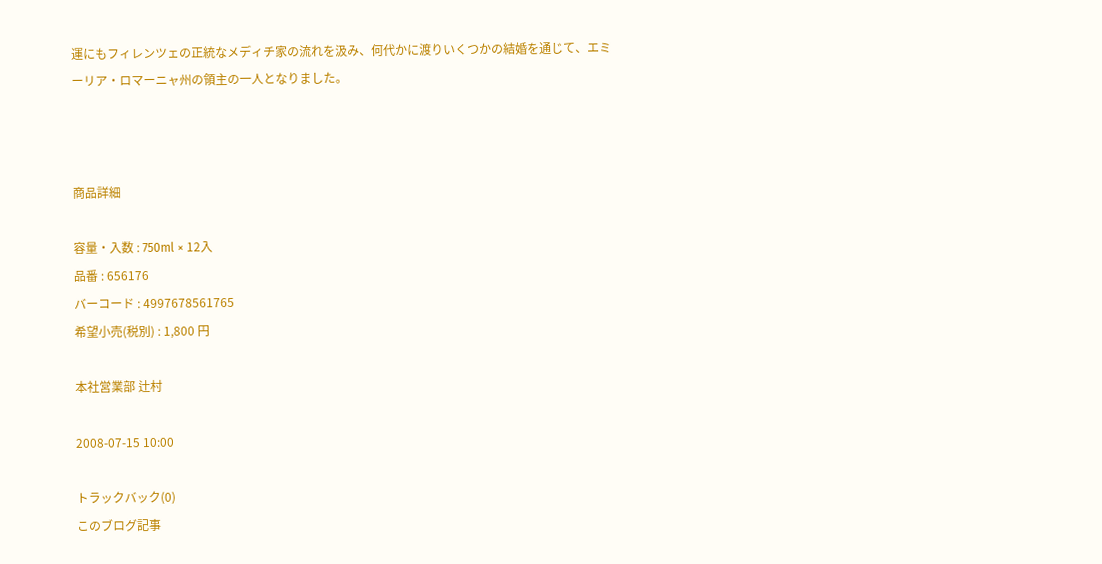運にもフィレンツェの正統なメディチ家の流れを汲み、何代かに渡りいくつかの結婚を通じて、エミーリア・ロマーニャ州の領主の一人となりました。



商品詳細

容量・入数 : 750ml × 12入
品番 : 656176
バーコード : 4997678561765
希望小売(税別) : 1,800 円

本社営業部 辻村

2008-07-15 10:00

トラックバック(0)
このブログ記事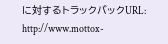に対するトラックバックURL: http://www.mottox-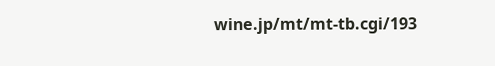wine.jp/mt/mt-tb.cgi/193